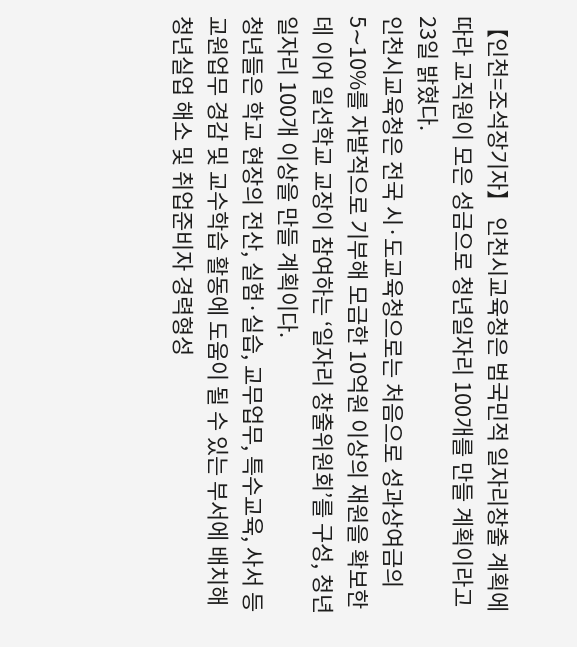【인천=조석장기자】 인천시교육청은 범국민적 일자리창출 계획에 따라 교직원이 모은 성금으로 청년일자리 100개를 만들 계획이라고 23일 밝혔다.
인천시교육청은 전국 시·도교육청으로는 처음으로 성과상여금의 5∼10%를 자발적으로 기부해 모금한 10억원 이상의 재원을 확보한 데 이어 일선학교 교장이 참여하는 ‘일자리 창출위원회’를 구성, 청년일자리 100개 이상을 만들 계획이다.
청년들은 학교 현장의 전산, 실험·실습, 교무업무, 특수교육, 사서 등 교원업무 경감 및 교수학습 활동에 도움이 될 수 있는 부서에 배치해 청년실업 해소 및 취업준비자 경력형성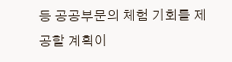등 공공부문의 체험 기회를 제공할 계획이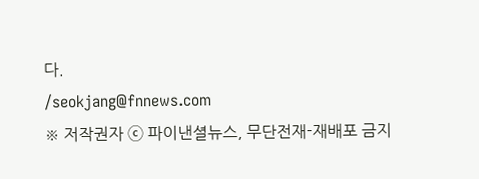다.
/seokjang@fnnews.com
※ 저작권자 ⓒ 파이낸셜뉴스, 무단전재-재배포 금지